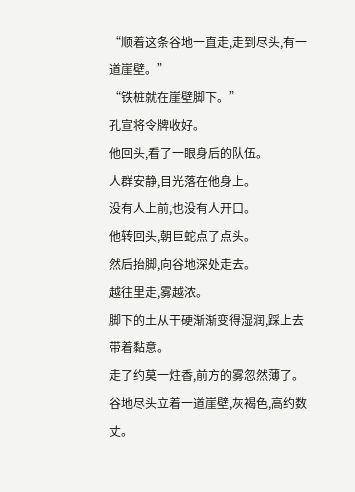“顺着这条谷地一直走,走到尽头,有一道崖壁。”
“铁桩就在崖壁脚下。”
孔宣将令牌收好。
他回头,看了一眼身后的队伍。
人群安静,目光落在他身上。
没有人上前,也没有人开口。
他转回头,朝巨蛇点了点头。
然后抬脚,向谷地深处走去。
越往里走,雾越浓。
脚下的土从干硬渐渐变得湿润,踩上去带着黏意。
走了约莫一炷香,前方的雾忽然薄了。
谷地尽头立着一道崖壁,灰褐色,高约数丈。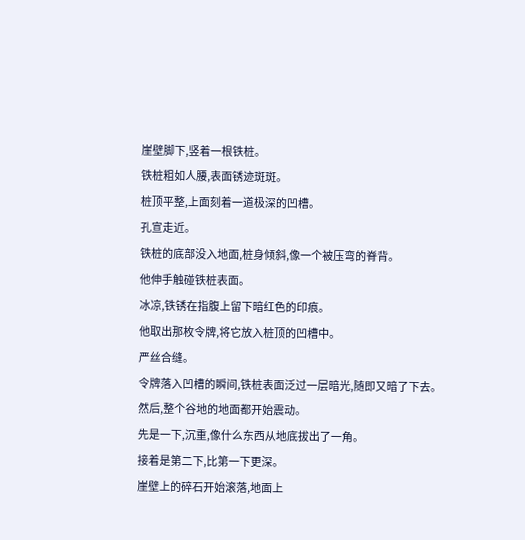崖壁脚下,竖着一根铁桩。
铁桩粗如人腰,表面锈迹斑斑。
桩顶平整,上面刻着一道极深的凹槽。
孔宣走近。
铁桩的底部没入地面,桩身倾斜,像一个被压弯的脊背。
他伸手触碰铁桩表面。
冰凉,铁锈在指腹上留下暗红色的印痕。
他取出那枚令牌,将它放入桩顶的凹槽中。
严丝合缝。
令牌落入凹槽的瞬间,铁桩表面泛过一层暗光,随即又暗了下去。
然后,整个谷地的地面都开始震动。
先是一下,沉重,像什么东西从地底拔出了一角。
接着是第二下,比第一下更深。
崖壁上的碎石开始滚落,地面上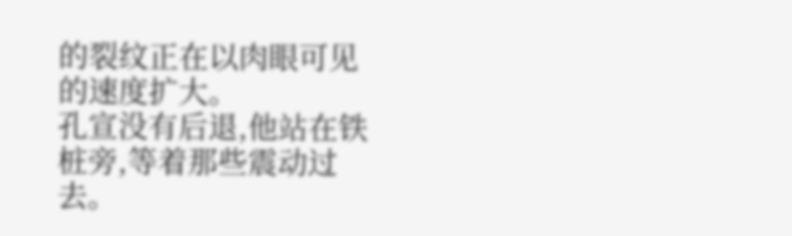的裂纹正在以肉眼可见的速度扩大。
孔宣没有后退,他站在铁桩旁,等着那些震动过去。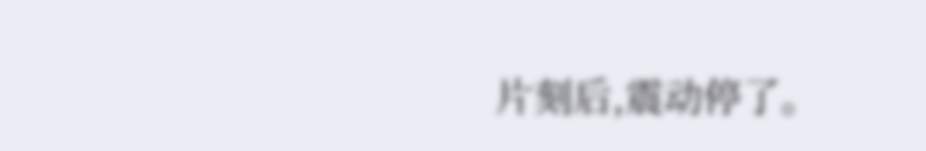片刻后,震动停了。